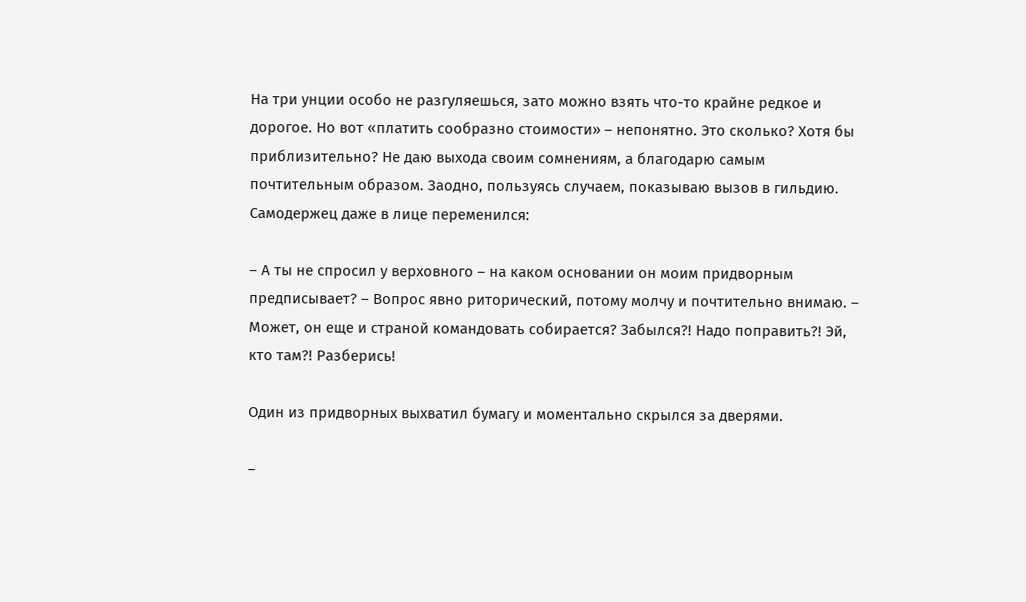На три унции особо не разгуляешься, зато можно взять что-то крайне редкое и дорогое. Но вот «платить сообразно стоимости» – непонятно. Это сколько? Хотя бы приблизительно? Не даю выхода своим сомнениям, а благодарю самым почтительным образом. Заодно, пользуясь случаем, показываю вызов в гильдию. Самодержец даже в лице переменился:

– А ты не спросил у верховного – на каком основании он моим придворным предписывает? – Вопрос явно риторический, потому молчу и почтительно внимаю. – Может, он еще и страной командовать собирается? Забылся?! Надо поправить?! Эй, кто там?! Разберись!

Один из придворных выхватил бумагу и моментально скрылся за дверями.

–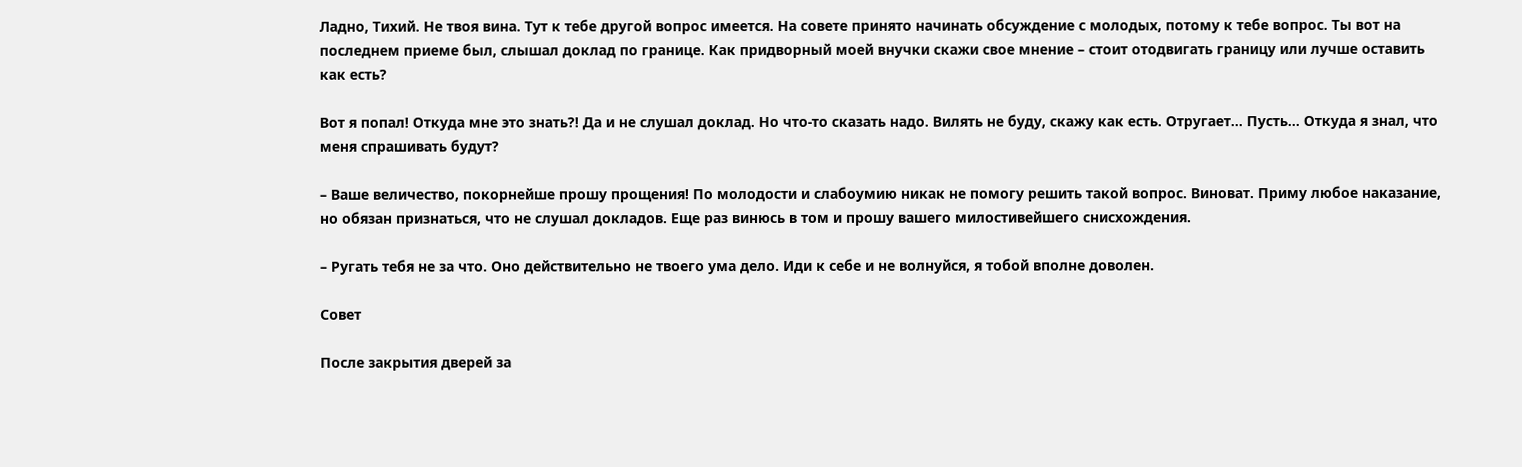Ладно, Тихий. Не твоя вина. Тут к тебе другой вопрос имеется. На совете принято начинать обсуждение с молодых, потому к тебе вопрос. Ты вот на последнем приеме был, слышал доклад по границе. Как придворный моей внучки скажи свое мнение – стоит отодвигать границу или лучше оставить как есть?

Вот я попал! Откуда мне это знать?! Да и не слушал доклад. Но что-то сказать надо. Вилять не буду, скажу как есть. Отругает… Пусть… Откуда я знал, что меня спрашивать будут?

– Ваше величество, покорнейше прошу прощения! По молодости и слабоумию никак не помогу решить такой вопрос. Виноват. Приму любое наказание, но обязан признаться, что не слушал докладов. Еще раз винюсь в том и прошу вашего милостивейшего снисхождения.

– Ругать тебя не за что. Оно действительно не твоего ума дело. Иди к себе и не волнуйся, я тобой вполне доволен.

Совет

После закрытия дверей за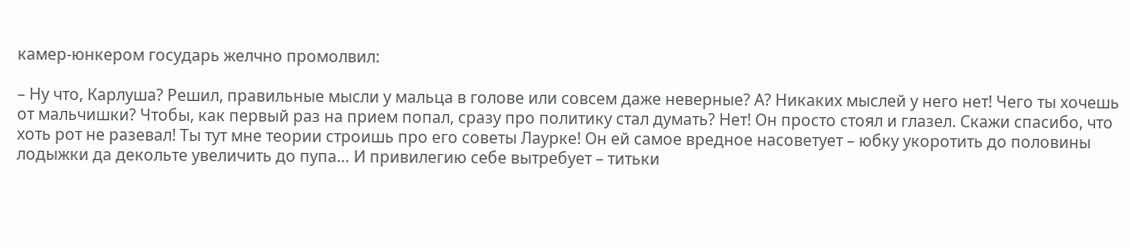камер-юнкером государь желчно промолвил:

– Ну что, Карлуша? Решил, правильные мысли у мальца в голове или совсем даже неверные? А? Никаких мыслей у него нет! Чего ты хочешь от мальчишки? Чтобы, как первый раз на прием попал, сразу про политику стал думать? Нет! Он просто стоял и глазел. Скажи спасибо, что хоть рот не разевал! Ты тут мне теории строишь про его советы Лаурке! Он ей самое вредное насоветует – юбку укоротить до половины лодыжки да декольте увеличить до пупа… И привилегию себе вытребует – титьки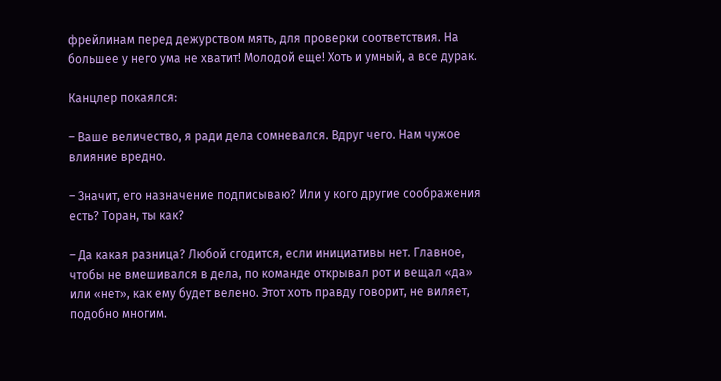фрейлинам перед дежурством мять, для проверки соответствия. На большее у него ума не хватит! Молодой еще! Хоть и умный, а все дурак.

Канцлер покаялся:

– Ваше величество, я ради дела сомневался. Вдруг чего. Нам чужое влияние вредно.

– Значит, его назначение подписываю? Или у кого другие соображения есть? Торан, ты как?

– Да какая разница? Любой сгодится, если инициативы нет. Главное, чтобы не вмешивался в дела, по команде открывал рот и вещал «да» или «нет», как ему будет велено. Этот хоть правду говорит, не виляет, подобно многим.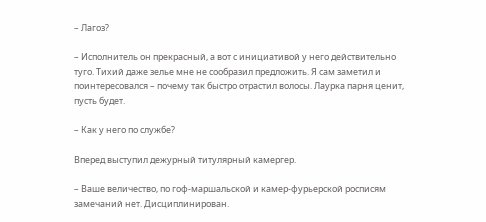– Лагоз?

– Исполнитель он прекрасный, а вот с инициативой у него действительно туго. Тихий даже зелье мне не сообразил предложить. Я сам заметил и поинтересовался – почему так быстро отрастил волосы. Лаурка парня ценит, пусть будет.

– Как у него по службе?

Вперед выступил дежурный титулярный камергер.

– Ваше величество, по гоф-маршальской и камер-фурьерской росписям замечаний нет. Дисциплинирован.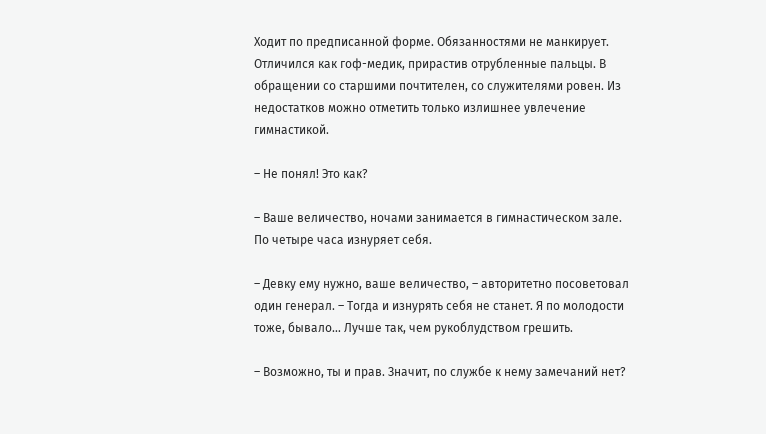Ходит по предписанной форме. Обязанностями не манкирует. Отличился как гоф-медик, прирастив отрубленные пальцы. В обращении со старшими почтителен, со служителями ровен. Из недостатков можно отметить только излишнее увлечение гимнастикой.

– Не понял! Это как?

– Ваше величество, ночами занимается в гимнастическом зале. По четыре часа изнуряет себя.

– Девку ему нужно, ваше величество, – авторитетно посоветовал один генерал. – Тогда и изнурять себя не станет. Я по молодости тоже, бывало… Лучше так, чем рукоблудством грешить.

– Возможно, ты и прав. Значит, по службе к нему замечаний нет?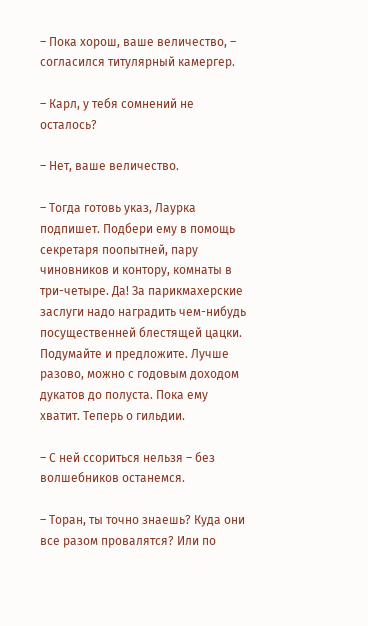– Пока хорош, ваше величество, – согласился титулярный камергер.

– Карл, у тебя сомнений не осталось?

– Нет, ваше величество.

– Тогда готовь указ, Лаурка подпишет. Подбери ему в помощь секретаря поопытней, пару чиновников и контору, комнаты в три-четыре. Да! За парикмахерские заслуги надо наградить чем-нибудь посущественней блестящей цацки. Подумайте и предложите. Лучше разово, можно с годовым доходом дукатов до полуста. Пока ему хватит. Теперь о гильдии.

– С ней ссориться нельзя – без волшебников останемся.

– Торан, ты точно знаешь? Куда они все разом провалятся? Или по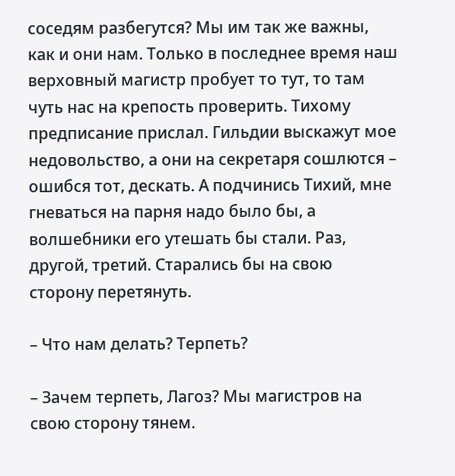соседям разбегутся? Мы им так же важны, как и они нам. Только в последнее время наш верховный магистр пробует то тут, то там чуть нас на крепость проверить. Тихому предписание прислал. Гильдии выскажут мое недовольство, а они на секретаря сошлются – ошибся тот, дескать. А подчинись Тихий, мне гневаться на парня надо было бы, а волшебники его утешать бы стали. Раз, другой, третий. Старались бы на свою сторону перетянуть.

– Что нам делать? Терпеть?

– Зачем терпеть, Лагоз? Мы магистров на свою сторону тянем.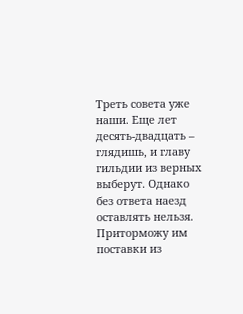Треть совета уже наши. Еще лет десять-двадцать – глядишь, и главу гильдии из верных выберут. Однако без ответа наезд оставлять нельзя. Приторможу им поставки из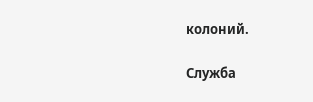колоний.

Служба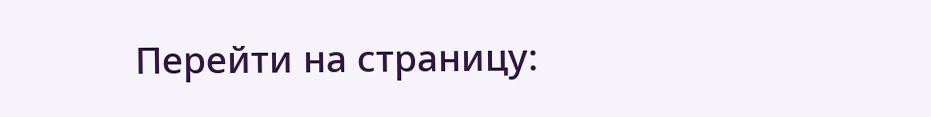Перейти на страницу: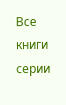Все книги серии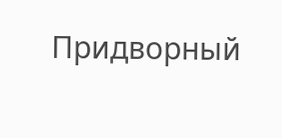Придворный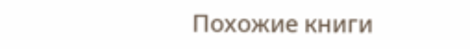Похожие книги